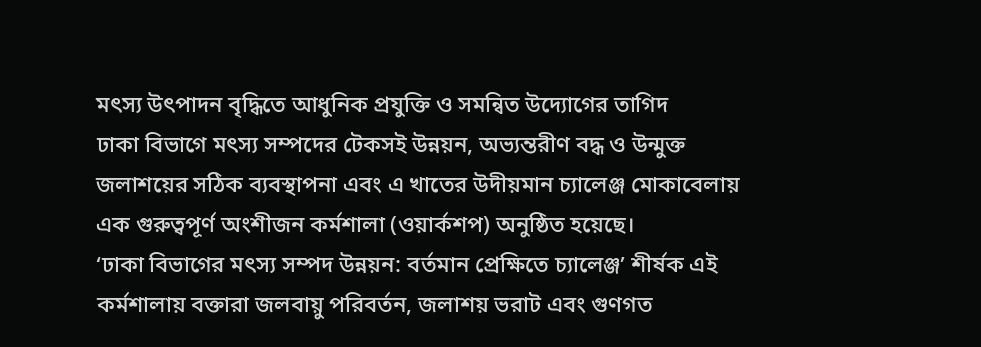মৎস্য উৎপাদন বৃদ্ধিতে আধুনিক প্রযুক্তি ও সমন্বিত উদ্যোগের তাগিদ
ঢাকা বিভাগে মৎস্য সম্পদের টেকসই উন্নয়ন, অভ্যন্তরীণ বদ্ধ ও উন্মুক্ত জলাশয়ের সঠিক ব্যবস্থাপনা এবং এ খাতের উদীয়মান চ্যালেঞ্জ মোকাবেলায় এক গুরুত্বপূর্ণ অংশীজন কর্মশালা (ওয়ার্কশপ) অনুষ্ঠিত হয়েছে।
‘ঢাকা বিভাগের মৎস্য সম্পদ উন্নয়ন: বর্তমান প্রেক্ষিতে চ্যালেঞ্জ’ শীর্ষক এই কর্মশালায় বক্তারা জলবায়ু পরিবর্তন, জলাশয় ভরাট এবং গুণগত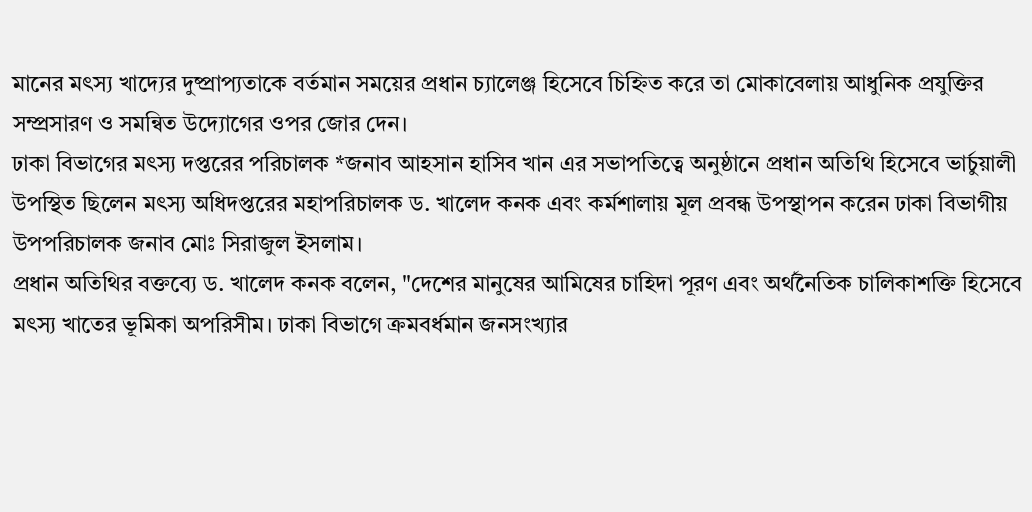মানের মৎস্য খাদ্যের দুষ্প্রাপ্যতাকে বর্তমান সময়ের প্রধান চ্যালেঞ্জ হিসেবে চিহ্নিত করে তা মোকাবেলায় আধুনিক প্রযুক্তির সম্প্রসারণ ও সমন্বিত উদ্যোগের ওপর জোর দেন।
ঢাকা বিভাগের মৎস্য দপ্তরের পরিচালক *জনাব আহসান হাসিব খান এর সভাপতিত্বে অনুষ্ঠানে প্রধান অতিথি হিসেবে ভার্চুয়ালী উপস্থিত ছিলেন মৎস্য অধিদপ্তরের মহাপরিচালক ড. খালেদ কনক এবং কর্মশালায় মূল প্রবন্ধ উপস্থাপন করেন ঢাকা বিভাগীয় উপপরিচালক জনাব মোঃ সিরাজুল ইসলাম।
প্রধান অতিথির বক্তব্যে ড. খালেদ কনক বলেন, "দেশের মানুষের আমিষের চাহিদা পূরণ এবং অর্থনৈতিক চালিকাশক্তি হিসেবে মৎস্য খাতের ভূমিকা অপরিসীম। ঢাকা বিভাগে ক্রমবর্ধমান জনসংখ্যার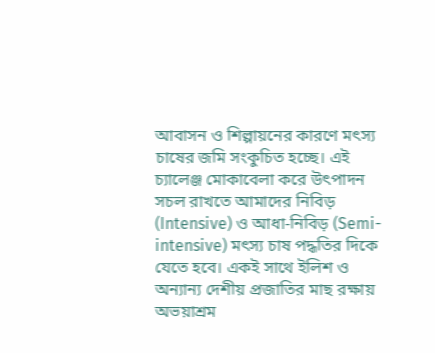আবাসন ও শিল্পায়নের কারণে মৎস্য চাষের জমি সংকুচিত হচ্ছে। এই চ্যালেঞ্জ মোকাবেলা করে উৎপাদন সচল রাখতে আমাদের নিবিড় (Intensive) ও আধা-নিবিড় (Semi-intensive) মৎস্য চাষ পদ্ধতির দিকে যেতে হবে। একই সাথে ইলিশ ও অন্যান্য দেশীয় প্রজাতির মাছ রক্ষায় অভয়াশ্রম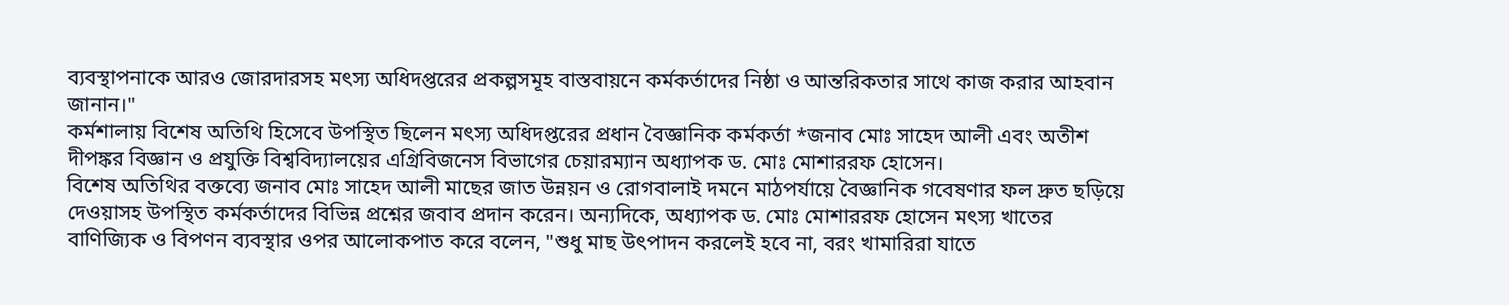ব্যবস্থাপনাকে আরও জোরদারসহ মৎস্য অধিদপ্তরের প্রকল্পসমূহ বাস্তবায়নে কর্মকর্তাদের নিষ্ঠা ও আন্তরিকতার সাথে কাজ করার আহবান জানান।"
কর্মশালায় বিশেষ অতিথি হিসেবে উপস্থিত ছিলেন মৎস্য অধিদপ্তরের প্রধান বৈজ্ঞানিক কর্মকর্তা *জনাব মোঃ সাহেদ আলী এবং অতীশ দীপঙ্কর বিজ্ঞান ও প্রযুক্তি বিশ্ববিদ্যালয়ের এগ্রিবিজনেস বিভাগের চেয়ারম্যান অধ্যাপক ড. মোঃ মোশাররফ হোসেন।
বিশেষ অতিথির বক্তব্যে জনাব মোঃ সাহেদ আলী মাছের জাত উন্নয়ন ও রোগবালাই দমনে মাঠপর্যায়ে বৈজ্ঞানিক গবেষণার ফল দ্রুত ছড়িয়ে দেওয়াসহ উপস্থিত কর্মকর্তাদের বিভিন্ন প্রশ্নের জবাব প্রদান করেন। অন্যদিকে, অধ্যাপক ড. মোঃ মোশাররফ হোসেন মৎস্য খাতের বাণিজ্যিক ও বিপণন ব্যবস্থার ওপর আলোকপাত করে বলেন, "শুধু মাছ উৎপাদন করলেই হবে না, বরং খামারিরা যাতে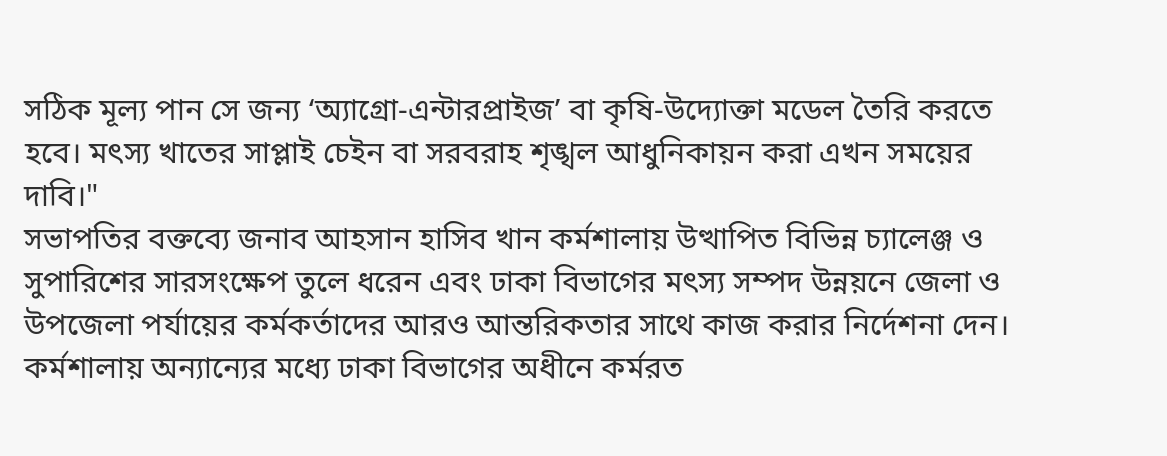সঠিক মূল্য পান সে জন্য ‘অ্যাগ্রো-এন্টারপ্রাইজ’ বা কৃষি-উদ্যোক্তা মডেল তৈরি করতে হবে। মৎস্য খাতের সাপ্লাই চেইন বা সরবরাহ শৃঙ্খল আধুনিকায়ন করা এখন সময়ের দাবি।"
সভাপতির বক্তব্যে জনাব আহসান হাসিব খান কর্মশালায় উত্থাপিত বিভিন্ন চ্যালেঞ্জ ও সুপারিশের সারসংক্ষেপ তুলে ধরেন এবং ঢাকা বিভাগের মৎস্য সম্পদ উন্নয়নে জেলা ও উপজেলা পর্যায়ের কর্মকর্তাদের আরও আন্তরিকতার সাথে কাজ করার নির্দেশনা দেন।
কর্মশালায় অন্যান্যের মধ্যে ঢাকা বিভাগের অধীনে কর্মরত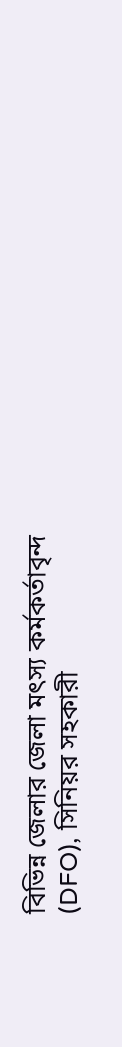বিভিন্ন জেলার জেলা মৎস্য কর্মকর্তাবৃন্দ (DFO), সিনিয়র সহকারী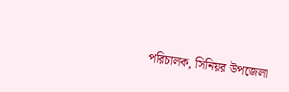পরিচালক, সিনিয়র উপজেলা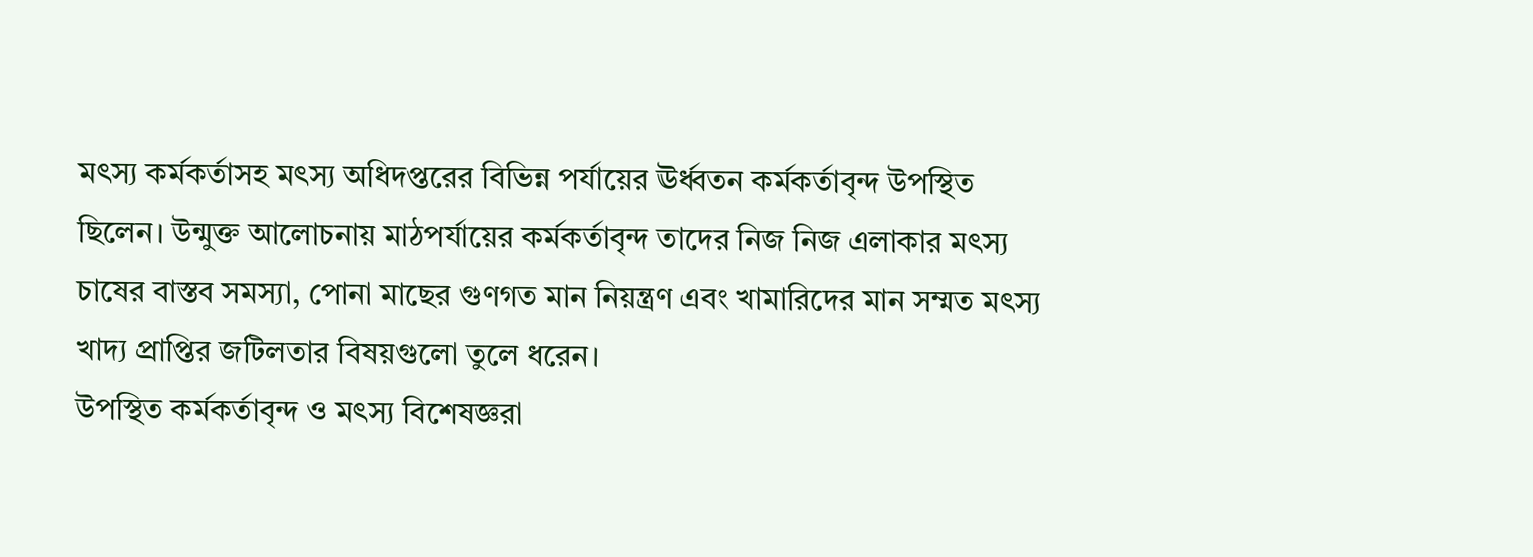মৎস্য কর্মকর্তাসহ মৎস্য অধিদপ্তরের বিভিন্ন পর্যায়ের ঊর্ধ্বতন কর্মকর্তাবৃন্দ উপস্থিত ছিলেন। উন্মুক্ত আলোচনায় মাঠপর্যায়ের কর্মকর্তাবৃন্দ তাদের নিজ নিজ এলাকার মৎস্য চাষের বাস্তব সমস্যা, পোনা মাছের গুণগত মান নিয়ন্ত্রণ এবং খামারিদের মান সম্মত মৎস্য খাদ্য প্রাপ্তির জটিলতার বিষয়গুলো তুলে ধরেন।
উপস্থিত কর্মকর্তাবৃন্দ ও মৎস্য বিশেষজ্ঞরা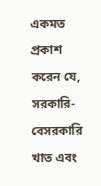একমত প্রকাশ করেন যে, সরকারি-বেসরকারি খাত এবং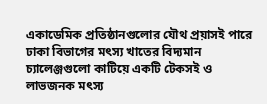একাডেমিক প্রতিষ্ঠানগুলোর যৌথ প্রয়াসই পারে ঢাকা বিভাগের মৎস্য খাতের বিদ্যমান চ্যালেঞ্জগুলো কাটিয়ে একটি টেকসই ও লাভজনক মৎস্য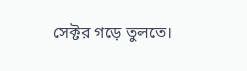সেক্টর গড়ে তুলতে।